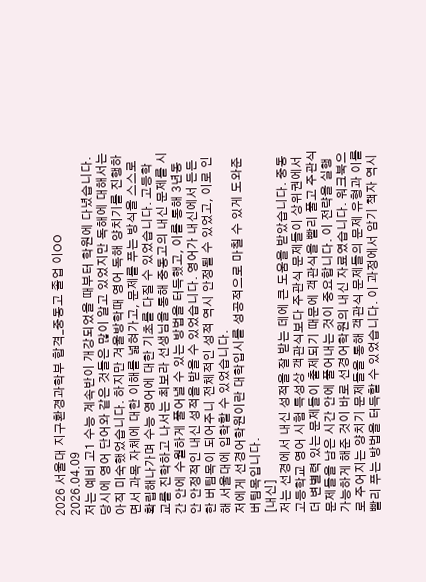2026 서울대 지구환경과학부 합격_중동고 졸업 이OO
2026.04.09
저는 예비 고1 수능 계속반이 개강되었을 때부터 학원에 다녔습니다. 당시에 영어 단어와 같은 것들은 많이 알고 있었지만 독해에 대해서는 아직 미숙했었습니다. 하지만 겨울방학때 영어 독해 양치기를 진행하면서 과목 자체에 대한 이해를 넓혀가고, 문제를 푸는 방식을 스스로 확립해나가며 수능 영어에 대한 기초를 다질 수 있었습니다. 고등학교를 진학하고 나서는 최보라 선생님을 통해 중동고의 내신 문제를 시간 안에 수월하게 풀어낼 수 있는 방법을 터득했고, 이를 통해 3년동안 안정적인 내신 성적을 받을 수 있었습니다. 영어가 내신에서 든든한 버팀목이 되어주니 전체적인 성적 역시 안정될 수 있었고, 이로 인해 서울대에 입학할 수 있었습니다.
저에게 선경어학원이란 대학입시를 성공적으로 마칠 수 있게 도와준 버팀목입니다.
[내신]
저는 선경에서 내신 성적을 잘 받는 데에 큰 도움을 받았습니다. 중동고등학교 영어 시험 특성상 객관식보다 주관식 문제들이 상위권에서 더 변별력 있는 문제들이 출제되기 때문에 객관식을 빨리 풀고 주관식 문제들을 남은 시간 안에 풀어내는 것이 중요합니다. 이 전략을 실행 가능하게 해준 것이 바로 선경어학원의 내신 자료였습니다. 워크북으로 주어지는 양치기 문제들을 통해 객관식 문제들의 문제 유형과 이를 빨리 푸는 방법을 터득할 수 있었습니다. 이 과정에서 암기 책자 역시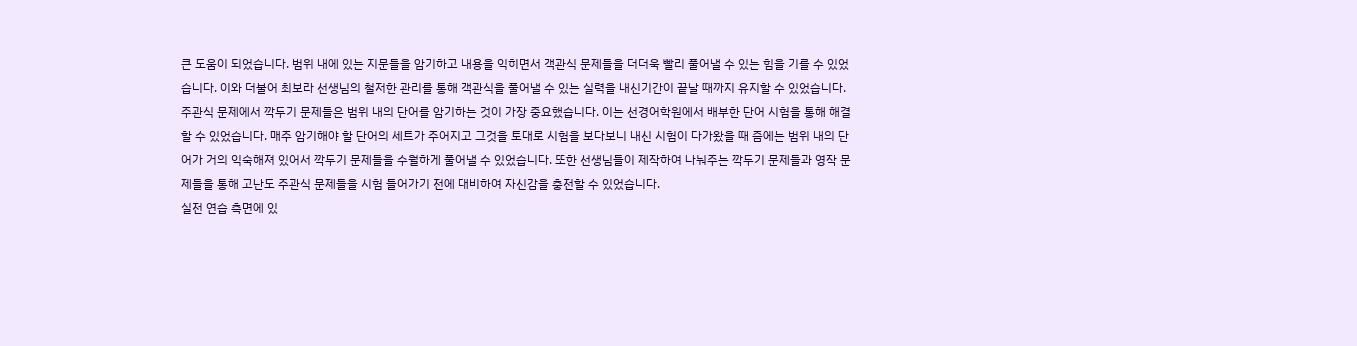큰 도움이 되었습니다. 범위 내에 있는 지문들을 암기하고 내용을 익히면서 객관식 문제들을 더더욱 빨리 풀어낼 수 있는 힘을 기를 수 있었습니다. 이와 더불어 최보라 선생님의 철저한 관리를 통해 객관식을 풀어낼 수 있는 실력을 내신기간이 끝날 때까지 유지할 수 있었습니다.
주관식 문제에서 깍두기 문제들은 범위 내의 단어를 암기하는 것이 가장 중요했습니다. 이는 선경어학원에서 배부한 단어 시험을 통해 해결할 수 있었습니다. 매주 암기해야 할 단어의 세트가 주어지고 그것을 토대로 시험을 보다보니 내신 시험이 다가왔을 때 즘에는 범위 내의 단어가 거의 익숙해져 있어서 깍두기 문제들을 수월하게 풀어낼 수 있었습니다. 또한 선생님들이 제작하여 나눠주는 깍두기 문제들과 영작 문제들을 통해 고난도 주관식 문제들을 시험 들어가기 전에 대비하여 자신감을 충전할 수 있었습니다.
실전 연습 측면에 있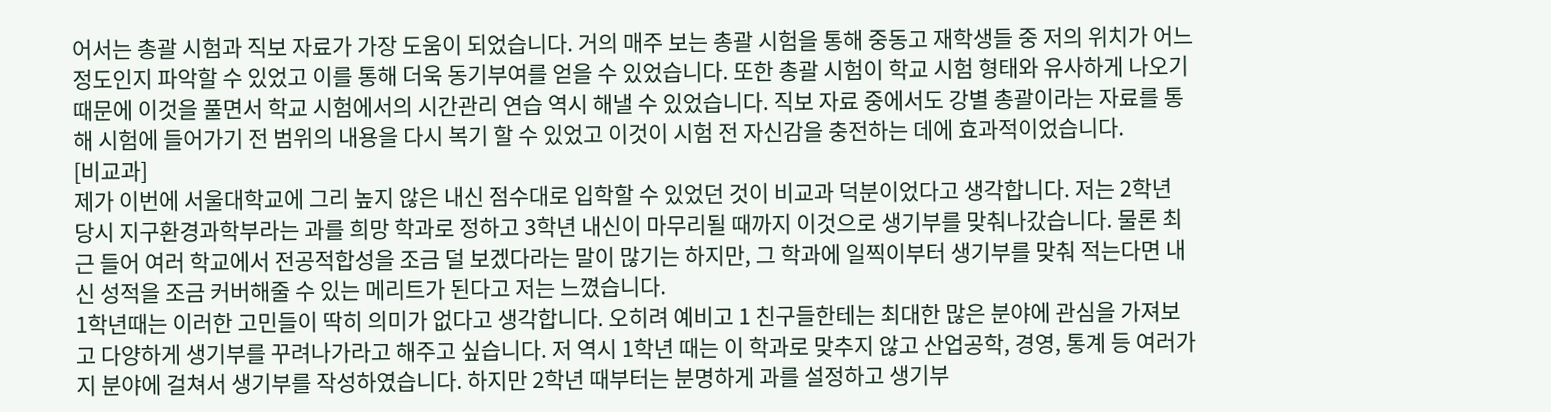어서는 총괄 시험과 직보 자료가 가장 도움이 되었습니다. 거의 매주 보는 총괄 시험을 통해 중동고 재학생들 중 저의 위치가 어느 정도인지 파악할 수 있었고 이를 통해 더욱 동기부여를 얻을 수 있었습니다. 또한 총괄 시험이 학교 시험 형태와 유사하게 나오기 때문에 이것을 풀면서 학교 시험에서의 시간관리 연습 역시 해낼 수 있었습니다. 직보 자료 중에서도 강별 총괄이라는 자료를 통해 시험에 들어가기 전 범위의 내용을 다시 복기 할 수 있었고 이것이 시험 전 자신감을 충전하는 데에 효과적이었습니다.
[비교과]
제가 이번에 서울대학교에 그리 높지 않은 내신 점수대로 입학할 수 있었던 것이 비교과 덕분이었다고 생각합니다. 저는 2학년 당시 지구환경과학부라는 과를 희망 학과로 정하고 3학년 내신이 마무리될 때까지 이것으로 생기부를 맞춰나갔습니다. 물론 최근 들어 여러 학교에서 전공적합성을 조금 덜 보겠다라는 말이 많기는 하지만, 그 학과에 일찍이부터 생기부를 맞춰 적는다면 내신 성적을 조금 커버해줄 수 있는 메리트가 된다고 저는 느꼈습니다.
1학년때는 이러한 고민들이 딱히 의미가 없다고 생각합니다. 오히려 예비고 1 친구들한테는 최대한 많은 분야에 관심을 가져보고 다양하게 생기부를 꾸려나가라고 해주고 싶습니다. 저 역시 1학년 때는 이 학과로 맞추지 않고 산업공학, 경영, 통계 등 여러가지 분야에 걸쳐서 생기부를 작성하였습니다. 하지만 2학년 때부터는 분명하게 과를 설정하고 생기부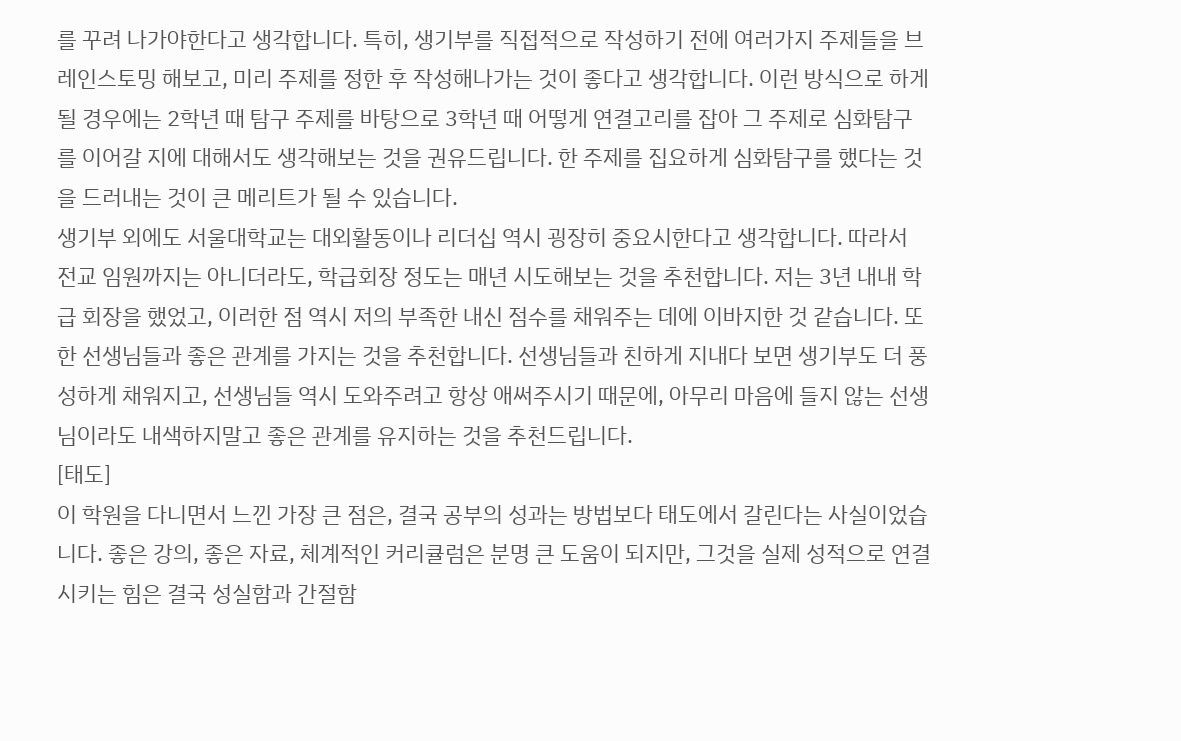를 꾸려 나가야한다고 생각합니다. 특히, 생기부를 직접적으로 작성하기 전에 여러가지 주제들을 브레인스토밍 해보고, 미리 주제를 정한 후 작성해나가는 것이 좋다고 생각합니다. 이런 방식으로 하게 될 경우에는 2학년 때 탐구 주제를 바탕으로 3학년 때 어떻게 연결고리를 잡아 그 주제로 심화탐구를 이어갈 지에 대해서도 생각해보는 것을 권유드립니다. 한 주제를 집요하게 심화탐구를 했다는 것을 드러내는 것이 큰 메리트가 될 수 있습니다.
생기부 외에도 서울대학교는 대외활동이나 리더십 역시 굉장히 중요시한다고 생각합니다. 따라서 전교 임원까지는 아니더라도, 학급회장 정도는 매년 시도해보는 것을 추천합니다. 저는 3년 내내 학급 회장을 했었고, 이러한 점 역시 저의 부족한 내신 점수를 채워주는 데에 이바지한 것 같습니다. 또한 선생님들과 좋은 관계를 가지는 것을 추천합니다. 선생님들과 친하게 지내다 보면 생기부도 더 풍성하게 채워지고, 선생님들 역시 도와주려고 항상 애써주시기 때문에, 아무리 마음에 들지 않는 선생님이라도 내색하지말고 좋은 관계를 유지하는 것을 추천드립니다.
[태도]
이 학원을 다니면서 느낀 가장 큰 점은, 결국 공부의 성과는 방법보다 태도에서 갈린다는 사실이었습니다. 좋은 강의, 좋은 자료, 체계적인 커리큘럼은 분명 큰 도움이 되지만, 그것을 실제 성적으로 연결시키는 힘은 결국 성실함과 간절함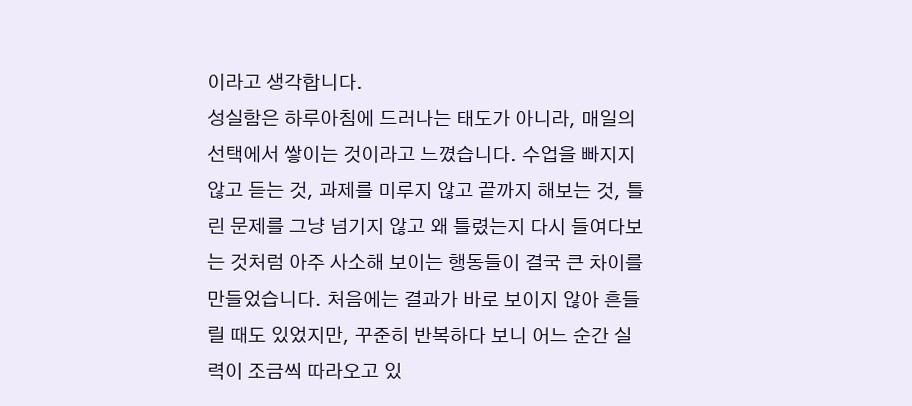이라고 생각합니다.
성실함은 하루아침에 드러나는 태도가 아니라, 매일의 선택에서 쌓이는 것이라고 느꼈습니다. 수업을 빠지지 않고 듣는 것, 과제를 미루지 않고 끝까지 해보는 것, 틀린 문제를 그냥 넘기지 않고 왜 틀렸는지 다시 들여다보는 것처럼 아주 사소해 보이는 행동들이 결국 큰 차이를 만들었습니다. 처음에는 결과가 바로 보이지 않아 흔들릴 때도 있었지만, 꾸준히 반복하다 보니 어느 순간 실력이 조금씩 따라오고 있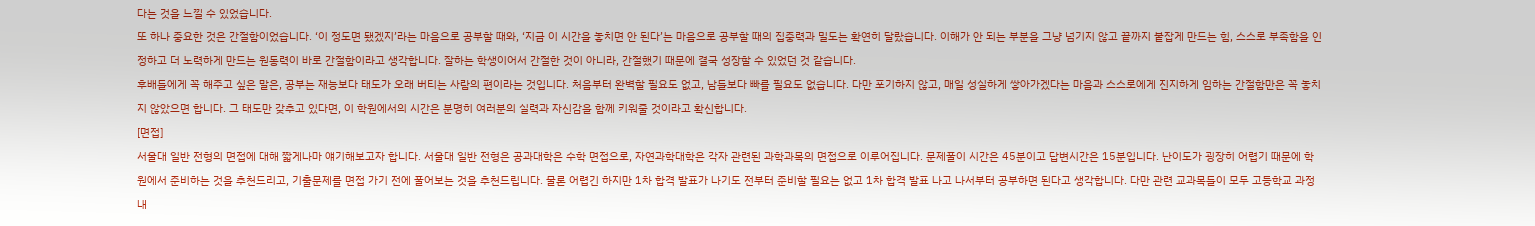다는 것을 느낄 수 있었습니다.
또 하나 중요한 것은 간절함이었습니다. ‘이 정도면 됐겠지’라는 마음으로 공부할 때와, ‘지금 이 시간을 놓치면 안 된다’는 마음으로 공부할 때의 집중력과 밀도는 확연히 달랐습니다. 이해가 안 되는 부분을 그냥 넘기지 않고 끝까지 붙잡게 만드는 힘, 스스로 부족함을 인정하고 더 노력하게 만드는 원동력이 바로 간절함이라고 생각합니다. 잘하는 학생이어서 간절한 것이 아니라, 간절했기 때문에 결국 성장할 수 있었던 것 같습니다.
후배들에게 꼭 해주고 싶은 말은, 공부는 재능보다 태도가 오래 버티는 사람의 편이라는 것입니다. 처음부터 완벽할 필요도 없고, 남들보다 빠를 필요도 없습니다. 다만 포기하지 않고, 매일 성실하게 쌓아가겠다는 마음과 스스로에게 진지하게 임하는 간절함만은 꼭 놓치지 않았으면 합니다. 그 태도만 갖추고 있다면, 이 학원에서의 시간은 분명히 여러분의 실력과 자신감을 함께 키워줄 것이라고 확신합니다.
[면접]
서울대 일반 전형의 면접에 대해 짧게나마 얘기해보고자 합니다. 서울대 일반 전형은 공과대학은 수학 면접으로, 자연과학대학은 각자 관련된 과학과목의 면접으로 이루어집니다. 문제풀이 시간은 45분이고 답변시간은 15분입니다. 난이도가 굉장히 어렵기 때문에 학원에서 준비하는 것을 추천드리고, 기출문제를 면접 가기 전에 풀어보는 것을 추천드립니다. 물론 어렵긴 하지만 1차 합격 발표가 나기도 전부터 준비할 필요는 없고 1차 합격 발표 나고 나서부터 공부하면 된다고 생각합니다. 다만 관련 교과목들이 모두 고등학교 과정 내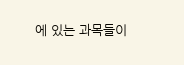에 있는 과목들이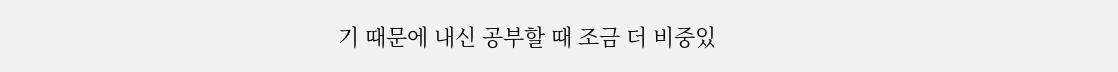기 때문에 내신 공부할 때 조금 더 비중있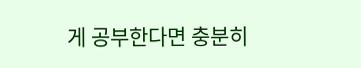게 공부한다면 충분히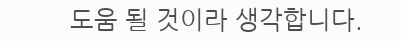도움 될 것이라 생각합니다.